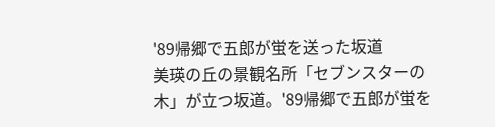'89帰郷で五郎が蛍を送った坂道
美瑛の丘の景観名所「セブンスターの木」が立つ坂道。'89帰郷で五郎が蛍を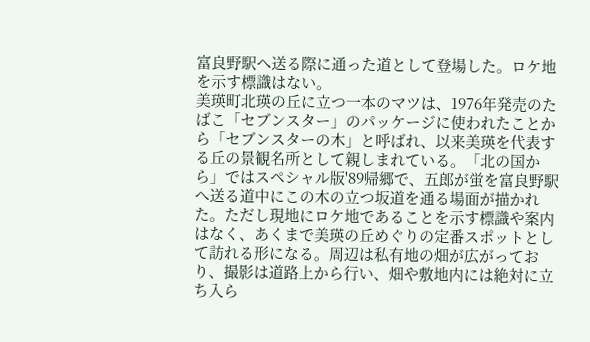富良野駅へ送る際に通った道として登場した。ロケ地を示す標識はない。
美瑛町北瑛の丘に立つ一本のマツは、1976年発売のたばこ「セブンスター」のパッケージに使われたことから「セブンスターの木」と呼ばれ、以来美瑛を代表する丘の景観名所として親しまれている。「北の国から」ではスペシャル版'89帰郷で、五郎が蛍を富良野駅へ送る道中にこの木の立つ坂道を通る場面が描かれた。ただし現地にロケ地であることを示す標識や案内はなく、あくまで美瑛の丘めぐりの定番スポットとして訪れる形になる。周辺は私有地の畑が広がっており、撮影は道路上から行い、畑や敷地内には絶対に立ち入ら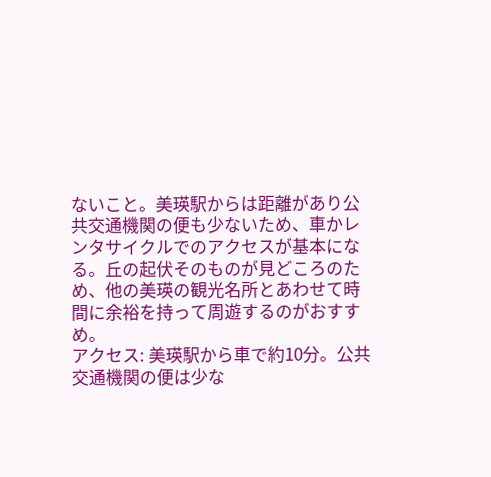ないこと。美瑛駅からは距離があり公共交通機関の便も少ないため、車かレンタサイクルでのアクセスが基本になる。丘の起伏そのものが見どころのため、他の美瑛の観光名所とあわせて時間に余裕を持って周遊するのがおすすめ。
アクセス: 美瑛駅から車で約10分。公共交通機関の便は少な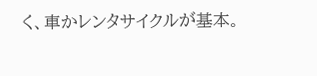く、車かレンタサイクルが基本。